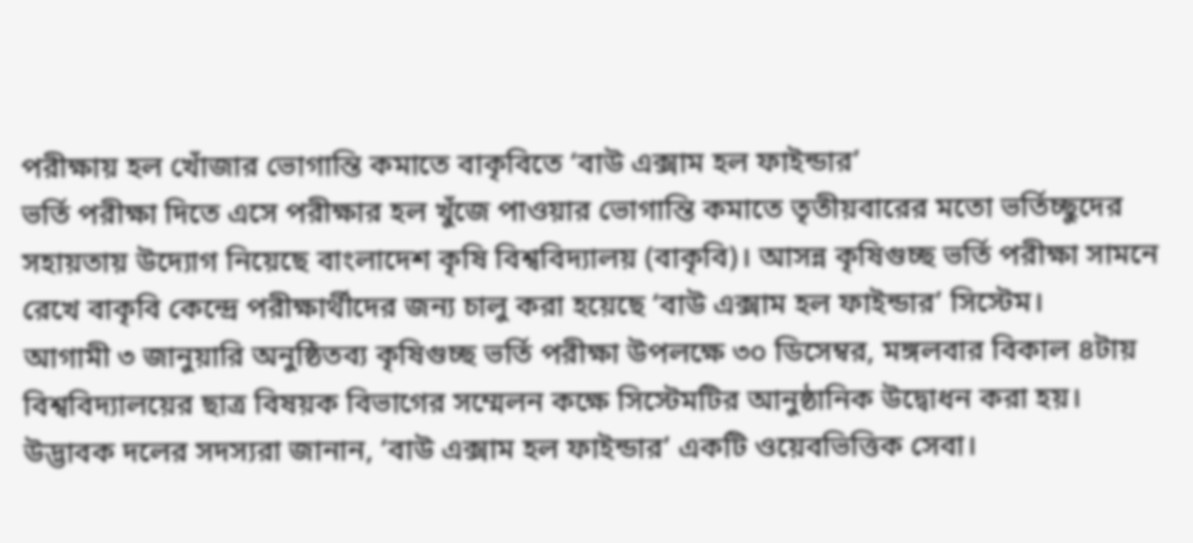পরীক্ষায় হল খোঁজার ভোগান্তি কমাতে বাকৃবিতে ‘বাউ এক্সাম হল ফাইন্ডার’
ভর্তি পরীক্ষা দিতে এসে পরীক্ষার হল খুঁজে পাওয়ার ভোগান্তি কমাতে তৃতীয়বারের মতো ভর্তিচ্ছুদের সহায়তায় উদ্যোগ নিয়েছে বাংলাদেশ কৃষি বিশ্ববিদ্যালয় (বাকৃবি)। আসন্ন কৃষিগুচ্ছ ভর্তি পরীক্ষা সামনে রেখে বাকৃবি কেন্দ্রে পরীক্ষার্থীদের জন্য চালু করা হয়েছে ‘বাউ এক্সাম হল ফাইন্ডার’ সিস্টেম।
আগামী ৩ জানুয়ারি অনুষ্ঠিতব্য কৃষিগুচ্ছ ভর্তি পরীক্ষা উপলক্ষে ৩০ ডিসেম্বর, মঙ্গলবার বিকাল ৪টায় বিশ্ববিদ্যালয়ের ছাত্র বিষয়ক বিভাগের সম্মেলন কক্ষে সিস্টেমটির আনুষ্ঠানিক উদ্বোধন করা হয়।
উদ্ভাবক দলের সদস্যরা জানান, ‘বাউ এক্সাম হল ফাইন্ডার’ একটি ওয়েবভিত্তিক সেবা।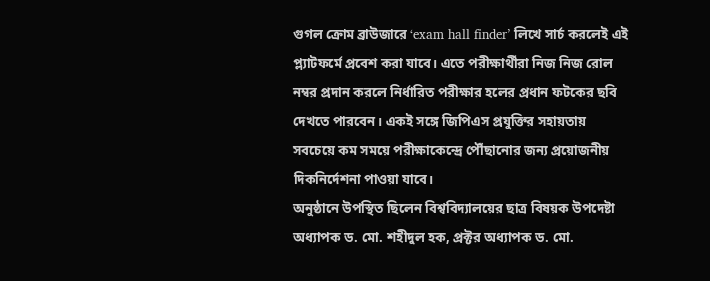গুগল ক্রোম ব্রাউজারে ‘exam hall finder’ লিখে সার্চ করলেই এই প্ল্যাটফর্মে প্রবেশ করা যাবে। এতে পরীক্ষার্থীরা নিজ নিজ রোল নম্বর প্রদান করলে নির্ধারিত পরীক্ষার হলের প্রধান ফটকের ছবি দেখতে পারবেন। একই সঙ্গে জিপিএস প্রযুক্তির সহায়তায় সবচেয়ে কম সময়ে পরীক্ষাকেন্দ্রে পৌঁছানোর জন্য প্রয়োজনীয় দিকনির্দেশনা পাওয়া যাবে।
অনুষ্ঠানে উপস্থিত ছিলেন বিশ্ববিদ্যালয়ের ছাত্র বিষয়ক উপদেষ্টা অধ্যাপক ড. মো. শহীদুল হক, প্রক্টর অধ্যাপক ড. মো.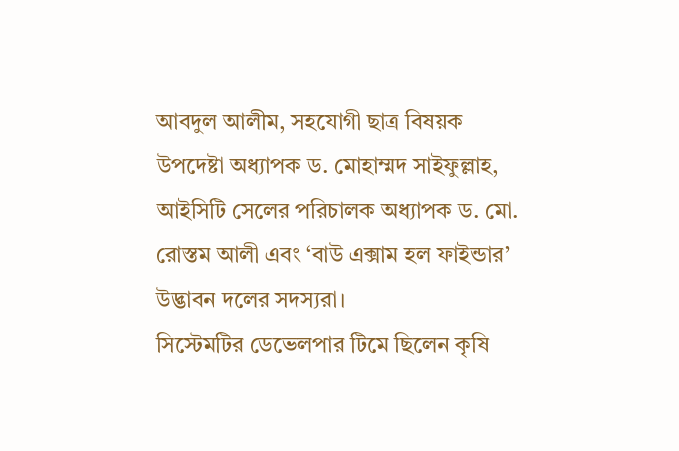আবদুল আলীম, সহযোগী ছাত্র বিষয়ক উপদেষ্টা অধ্যাপক ড. মোহাম্মদ সাইফুল্লাহ, আইসিটি সেলের পরিচালক অধ্যাপক ড. মো. রোস্তম আলী এবং ‘বাউ এক্সাম হল ফাইন্ডার’ উদ্ভাবন দলের সদস্যরা।
সিস্টেমটির ডেভেলপার টিমে ছিলেন কৃষি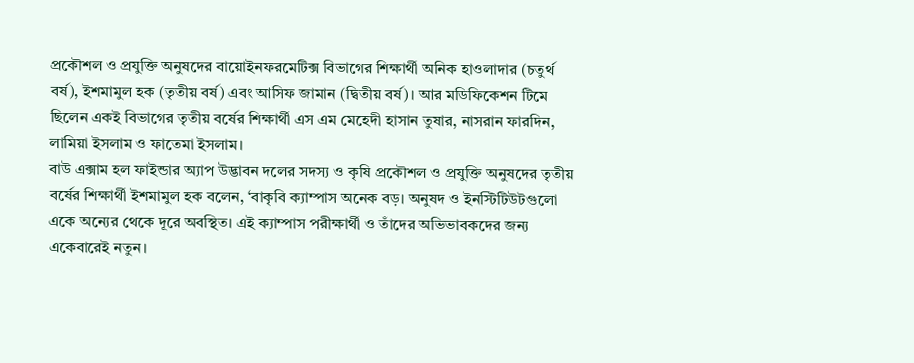প্রকৌশল ও প্রযুক্তি অনুষদের বায়োইনফরমেটিক্স বিভাগের শিক্ষার্থী অনিক হাওলাদার (চতুর্থ বর্ষ), ইশমামুল হক (তৃতীয় বর্ষ) এবং আসিফ জামান (দ্বিতীয় বর্ষ)। আর মডিফিকেশন টিমে ছিলেন একই বিভাগের তৃতীয় বর্ষের শিক্ষার্থী এস এম মেহেদী হাসান তুষার, নাসরান ফারদিন, লামিয়া ইসলাম ও ফাতেমা ইসলাম।
বাউ এক্সাম হল ফাইন্ডার অ্যাপ উদ্ভাবন দলের সদস্য ও কৃষি প্রকৌশল ও প্রযুক্তি অনুষদের তৃতীয় বর্ষের শিক্ষার্থী ইশমামুল হক বলেন, ‘বাকৃবি ক্যাম্পাস অনেক বড়। অনুষদ ও ইনস্টিটিউটগুলো একে অন্যের থেকে দূরে অবস্থিত। এই ক্যাম্পাস পরীক্ষার্থী ও তাঁদের অভিভাবকদের জন্য একেবারেই নতুন।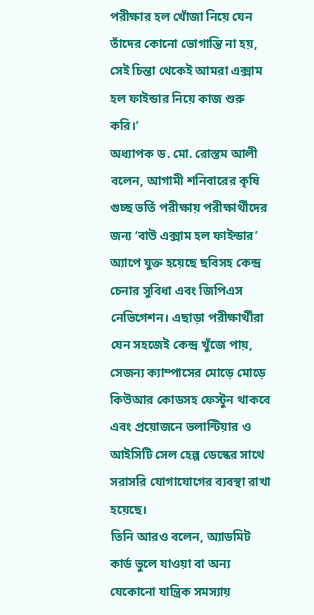পরীক্ষার হল খোঁজা নিয়ে যেন তাঁদের কোনো ভোগান্তি না হয়, সেই চিন্তা থেকেই আমরা এক্সাম হল ফাইন্ডার নিয়ে কাজ শুরু করি।’
অধ্যাপক ড. মো. রোস্তম আলী বলেন, আগামী শনিবারের কৃষি গুচ্ছ ভর্তি পরীক্ষায় পরীক্ষার্থীদের জন্য ‘বাউ এক্সাম হল ফাইন্ডার’ অ্যাপে যুক্ত হয়েছে ছবিসহ কেন্দ্র চেনার সুবিধা এবং জিপিএস নেভিগেশন। এছাড়া পরীক্ষার্থীরা যেন সহজেই কেন্দ্র খুঁজে পায়, সেজন্য ক্যাম্পাসের মোড়ে মোড়ে কিউআর কোডসহ ফেস্টুন থাকবে এবং প্রয়োজনে ভলান্টিয়ার ও আইসিটি সেল হেল্প ডেস্কের সাথে সরাসরি যোগাযোগের ব্যবস্থা রাখা হয়েছে।
তিনি আরও বলেন, অ্যাডমিট কার্ড ভুলে যাওয়া বা অন্য যেকোনো যান্ত্রিক সমস্যায়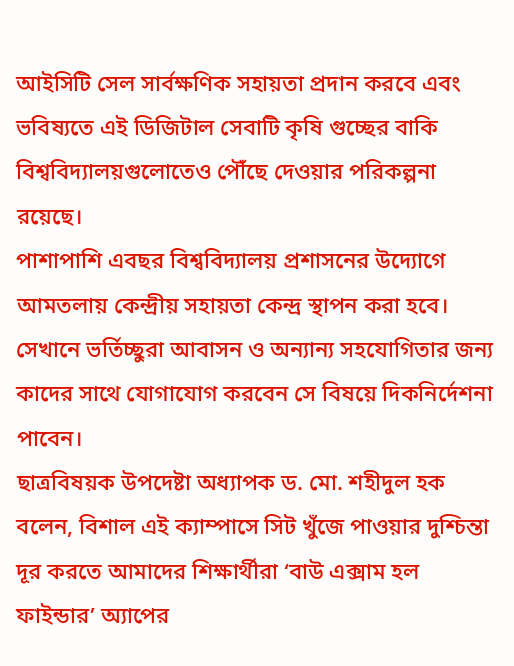আইসিটি সেল সার্বক্ষণিক সহায়তা প্রদান করবে এবং ভবিষ্যতে এই ডিজিটাল সেবাটি কৃষি গুচ্ছের বাকি বিশ্ববিদ্যালয়গুলোতেও পৌঁছে দেওয়ার পরিকল্পনা রয়েছে।
পাশাপাশি এবছর বিশ্ববিদ্যালয় প্রশাসনের উদ্যোগে আমতলায় কেন্দ্রীয় সহায়তা কেন্দ্র স্থাপন করা হবে। সেখানে ভর্তিচ্ছুরা আবাসন ও অন্যান্য সহযোগিতার জন্য কাদের সাথে যোগাযোগ করবেন সে বিষয়ে দিকনির্দেশনা পাবেন।
ছাত্রবিষয়ক উপদেষ্টা অধ্যাপক ড. মো. শহীদুল হক বলেন, বিশাল এই ক্যাম্পাসে সিট খুঁজে পাওয়ার দুশ্চিন্তা দূর করতে আমাদের শিক্ষার্থীরা ‘বাউ এক্সাম হল ফাইন্ডার’ অ্যাপের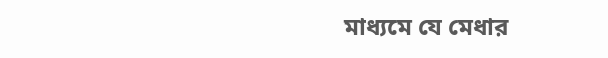মাধ্যমে যে মেধার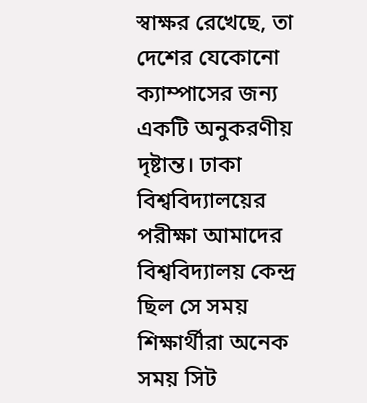স্বাক্ষর রেখেছে, তা দেশের যেকোনো ক্যাম্পাসের জন্য একটি অনুকরণীয় দৃষ্টান্ত। ঢাকা বিশ্ববিদ্যালয়ের পরীক্ষা আমাদের বিশ্ববিদ্যালয় কেন্দ্র ছিল সে সময় শিক্ষার্থীরা অনেক সময় সিট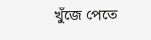খুঁজে পেতে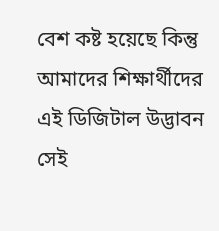বেশ কষ্ট হয়েছে কিন্তু আমাদের শিক্ষার্থীদের এই ডিজিটাল উদ্ভাবন সেই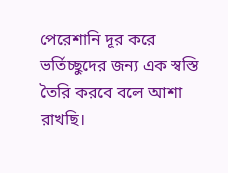পেরেশানি দূর করে ভর্তিচ্ছুদের জন্য এক স্বস্তি তৈরি করবে বলে আশা রাখছি।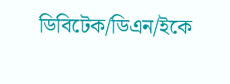ডিবিটেক/ডিএন/ইকে